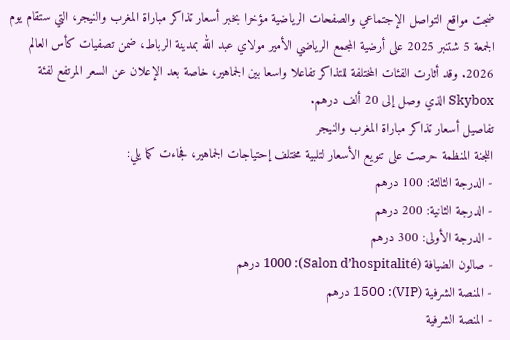ضجت مواقع التواصل الإجتماعي والصفحات الرياضية مؤخرا بخبر أسعار تذاكر مباراة المغرب والنيجر، التي ستقام يوم الجمعة 5 شتنبر 2025 على أرضية المجمع الرياضي الأمير مولاي عبد الله بمدينة الرباط، ضمن تصفيات كأس العالم 2026. وقد أثارت الفئات المختلفة للتذاكر تفاعلا واسعا بين الجماهير، خاصة بعد الإعلان عن السعر المرتفع لفئة Skybox الذي وصل إلى 20 ألف درهم.
تفاصيل أسعار تذاكر مباراة المغرب والنيجر
اللجنة المنظمة حرصت على تنويع الأسعار لتلبية مختلف إحتياجات الجماهير، فجاءت كما يلي:
- الدرجة الثالثة: 100 درهم
- الدرجة الثانية: 200 درهم
- الدرجة الأولى: 300 درهم
- صالون الضيافة (Salon d’hospitalité): 1000 درهم
- المنصة الشرفية (VIP): 1500 درهم
- المنصة الشرفية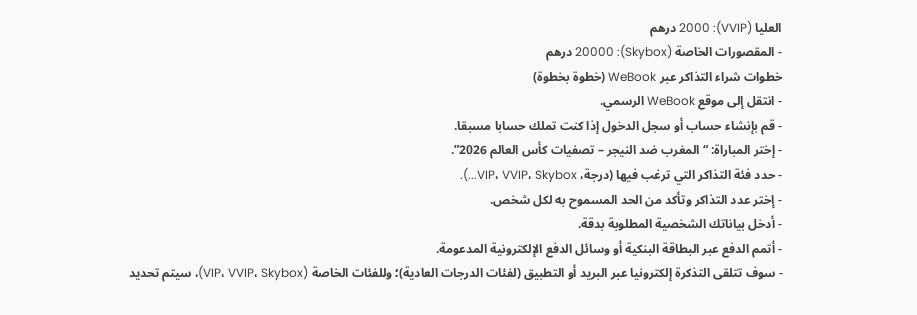العليا (VVIP): 2000 درهم
- المقصورات الخاصة (Skybox): 20000 درهم
خطوات شراء التذاكر عبر WeBook (خطوة بخطوة)
- انتقل إلى موقع WeBook الرسمي.
- قم بإنشاء حساب أو سجل الدخول إذا كنت تملك حسابا مسبقا.
- إختر المباراة: “المغرب ضد النيجر – تصفيات كأس العالم 2026”.
- حدد فئة التذاكر التي ترغب فيها (درجة، VIP، VVIP، Skybox...).
- إختر عدد التذاكر وتأكد من الحد المسموح به لكل شخص.
- أدخل بياناتك الشخصية المطلوبة بدقة.
- أتمم الدفع عبر البطاقة البنكية أو وسائل الدفع الإلكترونية المدعومة.
- سوف تتلقى التذكرة إلكترونيا عبر البريد أو التطبيق (لفئات الدرجات العادية)؛ وللفئات الخاصة (VIP، VVIP، Skybox)، سيتم تحديد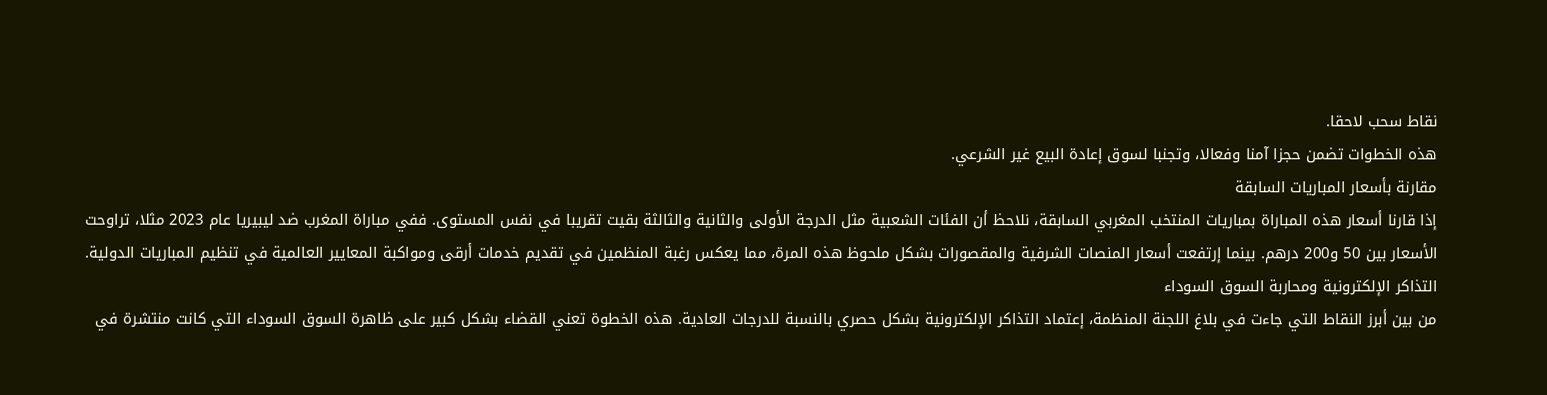نقاط سحب لاحقا.
هذه الخطوات تضمن حجزا آمنا وفعالا، وتجنبا لسوق إعادة البيع غير الشرعي.
مقارنة بأسعار المباريات السابقة
إذا قارنا أسعار هذه المباراة بمباريات المنتخب المغربي السابقة، نلاحظ أن الفئات الشعبية مثل الدرجة الأولى والثانية والثالثة بقيت تقريبا في نفس المستوى. ففي مباراة المغرب ضد ليبيريا عام 2023 مثلا، تراوحت الأسعار بين 50 و200 درهم. بينما إرتفعت أسعار المنصات الشرفية والمقصورات بشكل ملحوظ هذه المرة، مما يعكس رغبة المنظمين في تقديم خدمات أرقى ومواكبة المعايير العالمية في تنظيم المباريات الدولية.
التذاكر الإلكترونية ومحاربة السوق السوداء
من بين أبرز النقاط التي جاءت في بلاغ اللجنة المنظمة، إعتماد التذاكر الإلكترونية بشكل حصري بالنسبة للدرجات العادية. هذه الخطوة تعني القضاء بشكل كبير على ظاهرة السوق السوداء التي كانت منتشرة في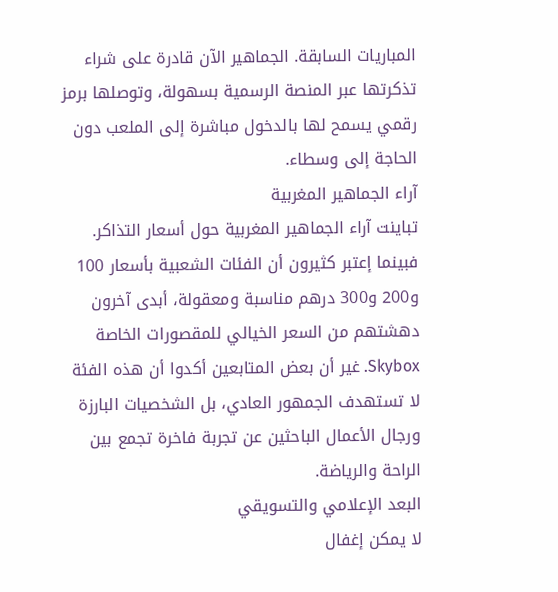المباريات السابقة. الجماهير الآن قادرة على شراء تذكرتها عبر المنصة الرسمية بسهولة، وتوصلها برمز رقمي يسمح لها بالدخول مباشرة إلى الملعب دون الحاجة إلى وسطاء.
آراء الجماهير المغربية
تباينت آراء الجماهير المغربية حول أسعار التذاكر. فبينما إعتبر كثيرون أن الفئات الشعبية بأسعار 100 و200 و300 درهم مناسبة ومعقولة، أبدى آخرون دهشتهم من السعر الخيالي للمقصورات الخاصة Skybox. غير أن بعض المتابعين أكدوا أن هذه الفئة لا تستهدف الجمهور العادي، بل الشخصيات البارزة ورجال الأعمال الباحثين عن تجربة فاخرة تجمع بين الراحة والرياضة.
البعد الإعلامي والتسويقي
لا يمكن إغفال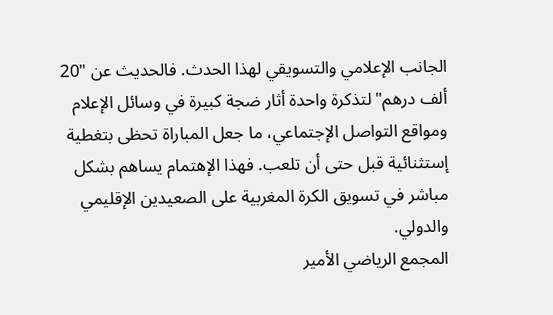الجانب الإعلامي والتسويقي لهذا الحدث. فالحديث عن "20 ألف درهم" لتذكرة واحدة أثار ضجة كبيرة في وسائل الإعلام ومواقع التواصل الإجتماعي، ما جعل المباراة تحظى بتغطية إستثنائية قبل حتى أن تلعب. فهذا الإهتمام يساهم بشكل مباشر في تسويق الكرة المغربية على الصعيدين الإقليمي والدولي.
المجمع الرياضي الأمير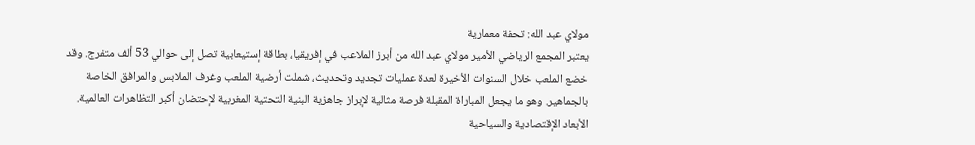مولاي عبد الله: تحفة معمارية
يعتبر المجمع الرياضي الأمير مولاي عبد الله من أبرز الملاعب في إفريقيا، بطاقة إستيعابية تصل إلى حوالي 53 ألف متفرج. وقد خضع الملعب خلال السنوات الأخيرة لعدة عمليات تجديد وتحديث، شملت أرضية الملعب وغرف الملابس والمرافق الخاصة بالجماهير. وهو ما يجعل المباراة المقبلة فرصة مثالية لإبراز جاهزية البنية التحتية المغربية لإحتضان أكبر التظاهرات العالمية.
الأبعاد الإقتصادية والسياحية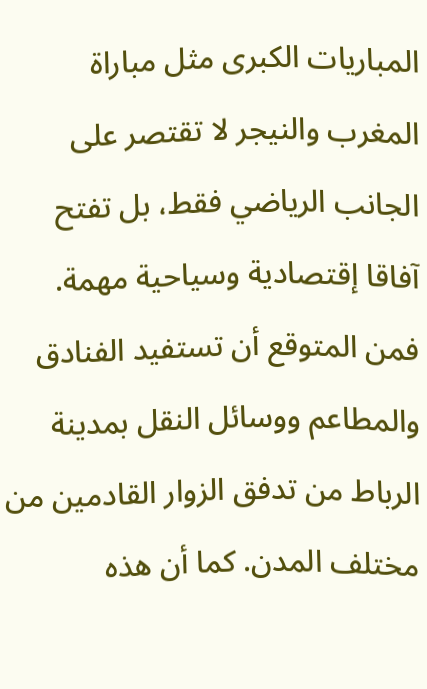المباريات الكبرى مثل مباراة المغرب والنيجر لا تقتصر على الجانب الرياضي فقط، بل تفتح آفاقا إقتصادية وسياحية مهمة. فمن المتوقع أن تستفيد الفنادق والمطاعم ووسائل النقل بمدينة الرباط من تدفق الزوار القادمين من مختلف المدن. كما أن هذه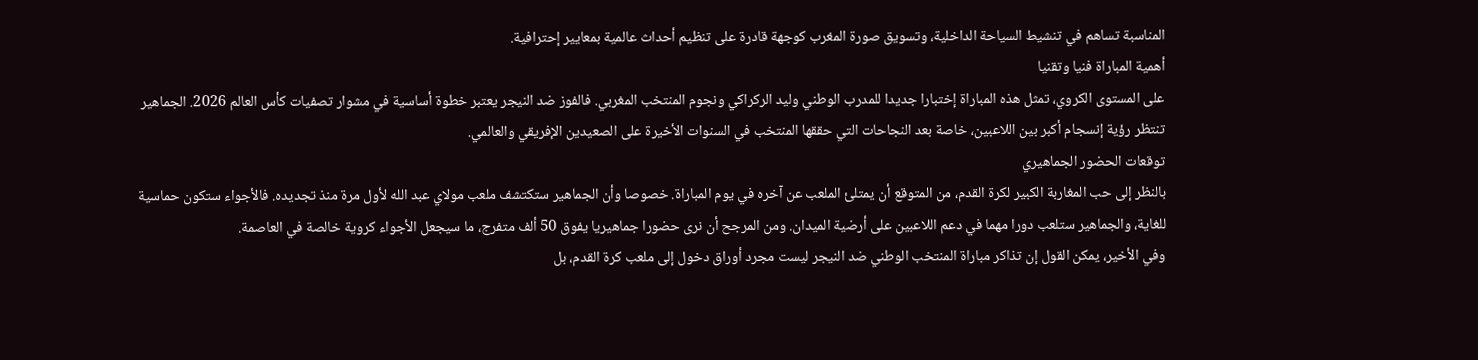المناسبة تساهم في تنشيط السياحة الداخلية، وتسويق صورة المغرب كوجهة قادرة على تنظيم أحداث عالمية بمعايير إحترافية.
أهمية المباراة فنيا وتقنيا
على المستوى الكروي، تمثل هذه المباراة إختبارا جديدا للمدرب الوطني وليد الركراكي ونجوم المنتخب المغربي. فالفوز ضد النيجر يعتبر خطوة أساسية في مشوار تصفيات كأس العالم 2026. الجماهير تنتظر رؤية إنسجام أكبر بين اللاعبين، خاصة بعد النجاحات التي حققها المنتخب في السنوات الأخيرة على الصعيدين الإفريقي والعالمي.
توقعات الحضور الجماهيري
بالنظر إلى حب المغاربة الكبير لكرة القدم، من المتوقع أن يمتلئ الملعب عن آخره في يوم المباراة. خصوصا وأن الجماهير ستكتشف ملعب مولاي عبد الله لأول مرة منذ تجديده. فالأجواء ستكون حماسية للغاية، والجماهير ستلعب دورا مهما في دعم اللاعبين على أرضية الميدان. ومن المرجح أن نرى حضورا جماهيريا يفوق 50 ألف متفرج، ما سيجعل الأجواء كروية خالصة في العاصمة.
وفي الأخير، يمكن القول إن تذاكر مباراة المنتخب الوطني ضد النيجر ليست مجرد أوراق دخول إلى ملعب كرة القدم، بل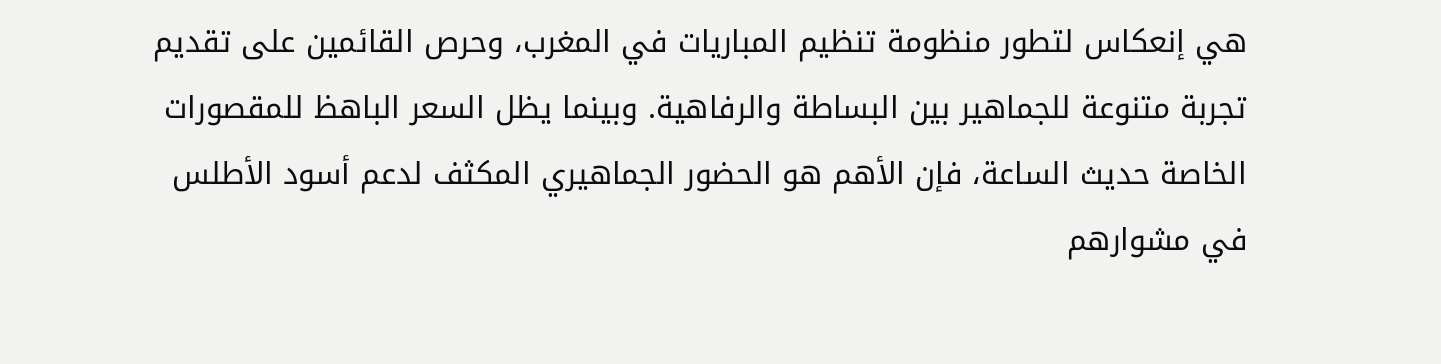هي إنعكاس لتطور منظومة تنظيم المباريات في المغرب، وحرص القائمين على تقديم تجربة متنوعة للجماهير بين البساطة والرفاهية. وبينما يظل السعر الباهظ للمقصورات الخاصة حديث الساعة، فإن الأهم هو الحضور الجماهيري المكثف لدعم أسود الأطلس في مشوارهم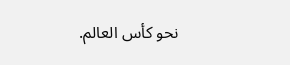نحو كأس العالم.